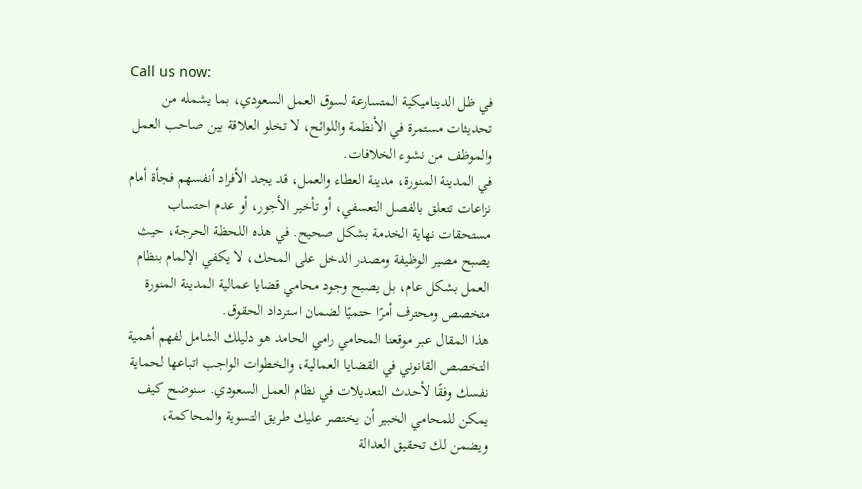Call us now:
في ظل الديناميكية المتسارعة لسوق العمل السعودي، بما يشمله من تحديثات مستمرة في الأنظمة واللوائح، لا تخلو العلاقة بين صاحب العمل والموظف من نشوء الخلافات.
في المدينة المنورة، مدينة العطاء والعمل، قد يجد الأفراد أنفسهم فجأة أمام نزاعات تتعلق بالفصل التعسفي، أو تأخير الأجور، أو عدم احتساب مستحقات نهاية الخدمة بشكل صحيح. في هذه اللحظة الحرجة، حيث يصبح مصير الوظيفة ومصدر الدخل على المحك، لا يكفي الإلمام بنظام العمل بشكل عام، بل يصبح وجود محامي قضايا عمالية المدينة المنورة متخصص ومحترف أمرًا حتميًا لضمان استرداد الحقوق.
هذا المقال عبر موقعنا المحامي رامي الحامد هو دليلك الشامل لفهم أهمية التخصص القانوني في القضايا العمالية، والخطوات الواجب اتباعها لحماية نفسك وفقًا لأحدث التعديلات في نظام العمل السعودي. سنوضح كيف يمكن للمحامي الخبير أن يختصر عليك طريق التسوية والمحاكمة، ويضمن لك تحقيق العدالة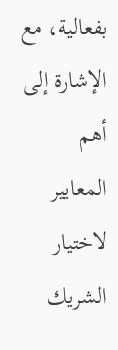بفعالية، مع الإشارة إلى أهم المعايير لاختيار الشريك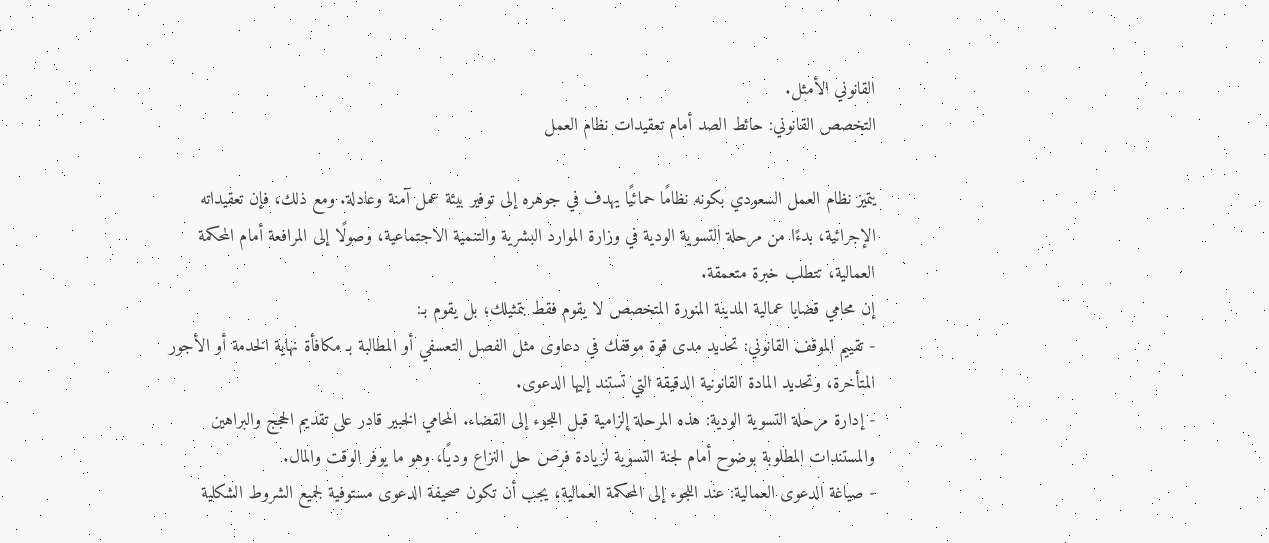القانوني الأمثل.
التخصص القانوني: حائط الصد أمام تعقيدات نظام العمل

يتميز نظام العمل السعودي بكونه نظامًا حمائيًا يهدف في جوهره إلى توفير بيئة عمل آمنة وعادلة. ومع ذلك، فإن تعقيداته الإجرائية، بدءًا من مرحلة التسوية الودية في وزارة الموارد البشرية والتنمية الاجتماعية، وصولًا إلى المرافعة أمام المحكمة العمالية، تتطلب خبرة متعمقة.
إن محامي قضايا عمالية المدينة المنورة المتخصص لا يقوم فقط بتمثيلك؛ بل يقوم بـ:
- تقييم الموقف القانوني: تحديد مدى قوة موقفك في دعاوى مثل الفصل التعسفي أو المطالبة بـ مكافأة نهاية الخدمة أو الأجور المتأخرة، وتحديد المادة القانونية الدقيقة التي تستند إليها الدعوى.
- إدارة مرحلة التسوية الودية: هذه المرحلة إلزامية قبل اللجوء إلى القضاء. المحامي الخبير قادر على تقديم الحجج والبراهين والمستندات المطلوبة بوضوح أمام لجنة التسوية لزيادة فرص حل النزاع وديًا، وهو ما يوفر الوقت والمال.
- صياغة الدعوى العمالية: عند اللجوء إلى المحكمة العمالية، يجب أن تكون صحيفة الدعوى مستوفية لجميع الشروط الشكلية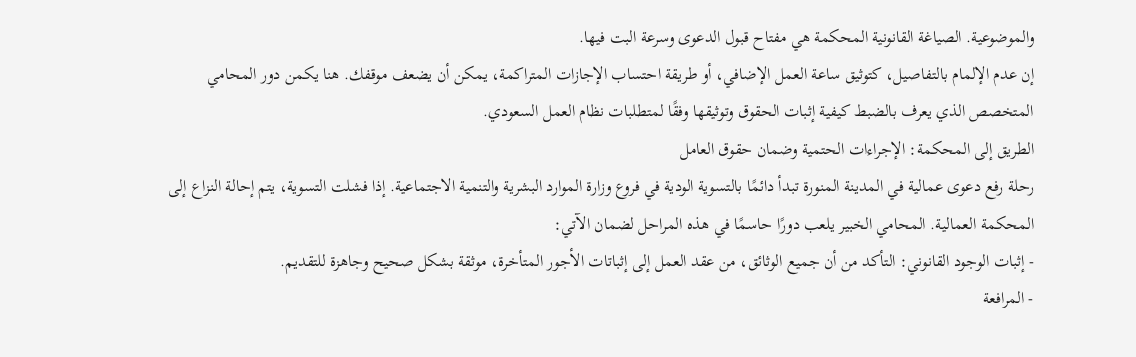والموضوعية. الصياغة القانونية المحكمة هي مفتاح قبول الدعوى وسرعة البت فيها.
إن عدم الإلمام بالتفاصيل، كتوثيق ساعة العمل الإضافي، أو طريقة احتساب الإجازات المتراكمة، يمكن أن يضعف موقفك. هنا يكمن دور المحامي المتخصص الذي يعرف بالضبط كيفية إثبات الحقوق وتوثيقها وفقًا لمتطلبات نظام العمل السعودي.
الطريق إلى المحكمة: الإجراءات الحتمية وضمان حقوق العامل
رحلة رفع دعوى عمالية في المدينة المنورة تبدأ دائمًا بالتسوية الودية في فروع وزارة الموارد البشرية والتنمية الاجتماعية. إذا فشلت التسوية، يتم إحالة النزاع إلى المحكمة العمالية. المحامي الخبير يلعب دورًا حاسمًا في هذه المراحل لضمان الآتي:
- إثبات الوجود القانوني: التأكد من أن جميع الوثائق، من عقد العمل إلى إثباتات الأجور المتأخرة، موثقة بشكل صحيح وجاهزة للتقديم.
- المرافعة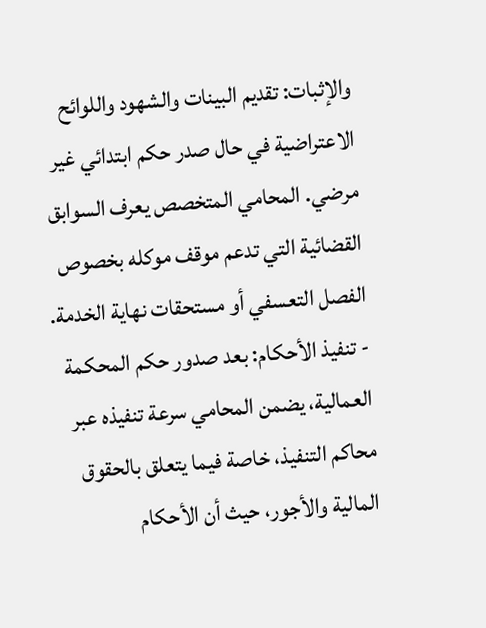والإثبات: تقديم البينات والشهود واللوائح الاعتراضية في حال صدر حكم ابتدائي غير مرضي. المحامي المتخصص يعرف السوابق القضائية التي تدعم موقف موكله بخصوص الفصل التعسفي أو مستحقات نهاية الخدمة.
- تنفيذ الأحكام: بعد صدور حكم المحكمة العمالية، يضمن المحامي سرعة تنفيذه عبر محاكم التنفيذ، خاصة فيما يتعلق بالحقوق المالية والأجور، حيث أن الأحكام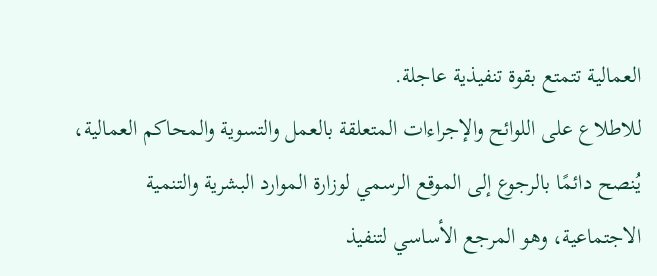العمالية تتمتع بقوة تنفيذية عاجلة.
للاطلاع على اللوائح والإجراءات المتعلقة بالعمل والتسوية والمحاكم العمالية، يُنصح دائمًا بالرجوع إلى الموقع الرسمي لوزارة الموارد البشرية والتنمية الاجتماعية، وهو المرجع الأساسي لتنفيذ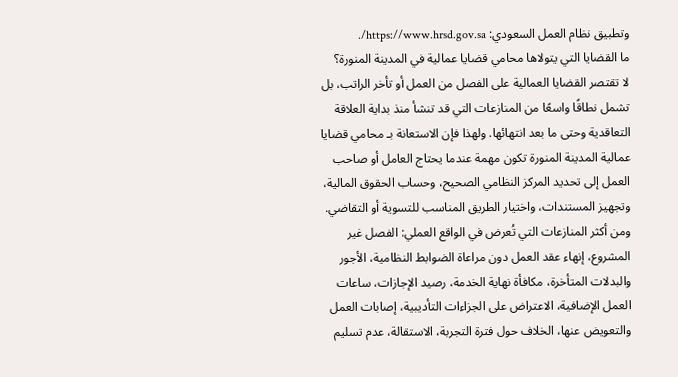وتطبيق نظام العمل السعودي: https://www.hrsd.gov.sa/.
ما القضايا التي يتولاها محامي قضايا عمالية في المدينة المنورة؟
لا تقتصر القضايا العمالية على الفصل من العمل أو تأخر الراتب، بل تشمل نطاقًا واسعًا من المنازعات التي قد تنشأ منذ بداية العلاقة التعاقدية وحتى ما بعد انتهائها. ولهذا فإن الاستعانة بـ محامي قضايا عمالية المدينة المنورة تكون مهمة عندما يحتاج العامل أو صاحب العمل إلى تحديد المركز النظامي الصحيح، وحساب الحقوق المالية، وتجهيز المستندات، واختيار الطريق المناسب للتسوية أو التقاضي.
ومن أكثر المنازعات التي تُعرض في الواقع العملي: الفصل غير المشروع، إنهاء عقد العمل دون مراعاة الضوابط النظامية، الأجور والبدلات المتأخرة، مكافأة نهاية الخدمة، رصيد الإجازات، ساعات العمل الإضافية، الاعتراض على الجزاءات التأديبية، إصابات العمل والتعويض عنها، الخلاف حول فترة التجربة، الاستقالة، عدم تسليم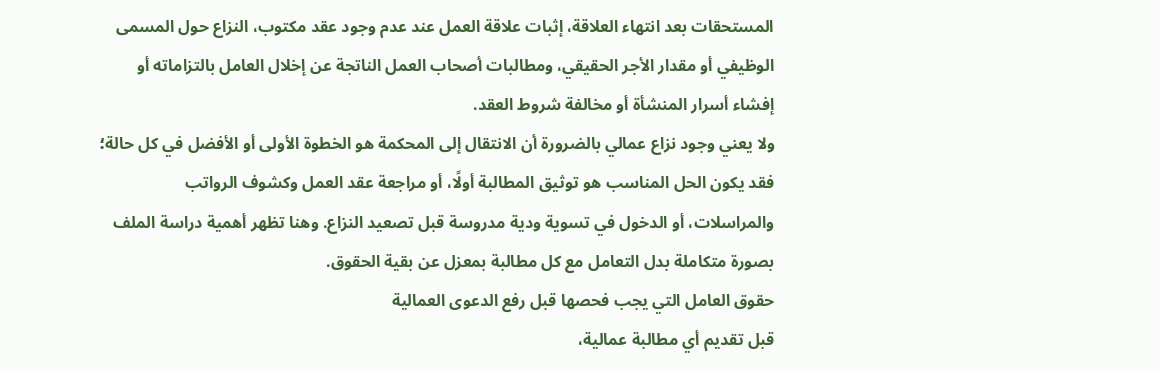المستحقات بعد انتهاء العلاقة، إثبات علاقة العمل عند عدم وجود عقد مكتوب، النزاع حول المسمى الوظيفي أو مقدار الأجر الحقيقي، ومطالبات أصحاب العمل الناتجة عن إخلال العامل بالتزاماته أو إفشاء أسرار المنشأة أو مخالفة شروط العقد.
ولا يعني وجود نزاع عمالي بالضرورة أن الانتقال إلى المحكمة هو الخطوة الأولى أو الأفضل في كل حالة؛ فقد يكون الحل المناسب هو توثيق المطالبة أولًا، أو مراجعة عقد العمل وكشوف الرواتب والمراسلات، أو الدخول في تسوية ودية مدروسة قبل تصعيد النزاع. وهنا تظهر أهمية دراسة الملف بصورة متكاملة بدل التعامل مع كل مطالبة بمعزل عن بقية الحقوق.
حقوق العامل التي يجب فحصها قبل رفع الدعوى العمالية
قبل تقديم أي مطالبة عمالية،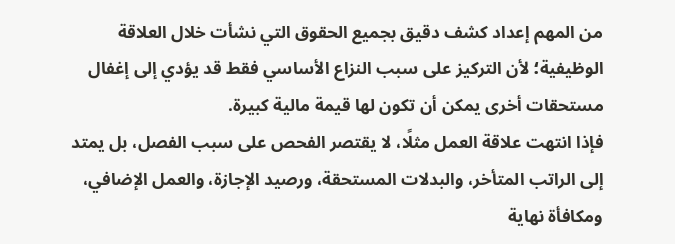من المهم إعداد كشف دقيق بجميع الحقوق التي نشأت خلال العلاقة الوظيفية؛ لأن التركيز على سبب النزاع الأساسي فقط قد يؤدي إلى إغفال مستحقات أخرى يمكن أن تكون لها قيمة مالية كبيرة.
فإذا انتهت علاقة العمل مثلًا، لا يقتصر الفحص على سبب الفصل، بل يمتد إلى الراتب المتأخر، والبدلات المستحقة، ورصيد الإجازة، والعمل الإضافي، ومكافأة نهاية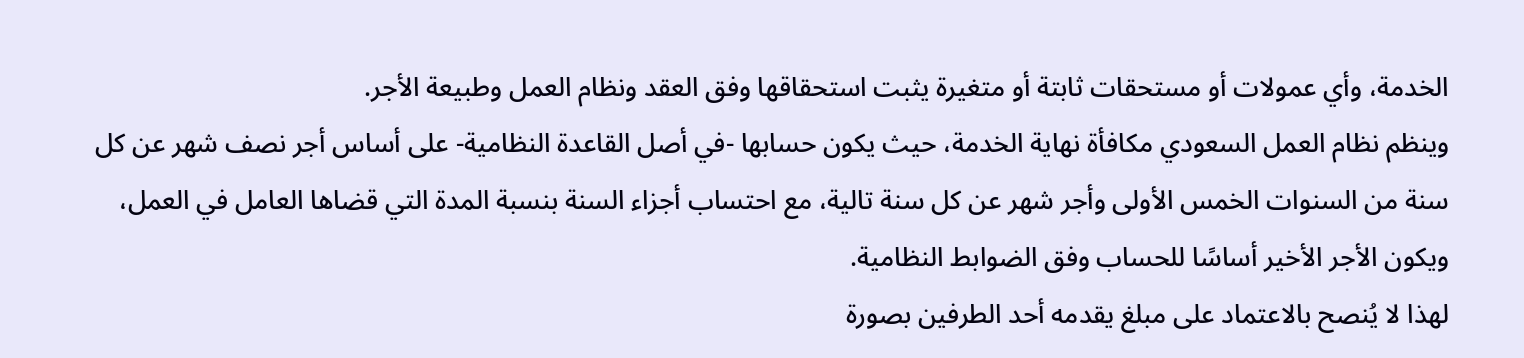الخدمة، وأي عمولات أو مستحقات ثابتة أو متغيرة يثبت استحقاقها وفق العقد ونظام العمل وطبيعة الأجر.
وينظم نظام العمل السعودي مكافأة نهاية الخدمة، حيث يكون حسابها -في أصل القاعدة النظامية- على أساس أجر نصف شهر عن كل سنة من السنوات الخمس الأولى وأجر شهر عن كل سنة تالية، مع احتساب أجزاء السنة بنسبة المدة التي قضاها العامل في العمل، ويكون الأجر الأخير أساسًا للحساب وفق الضوابط النظامية.
لهذا لا يُنصح بالاعتماد على مبلغ يقدمه أحد الطرفين بصورة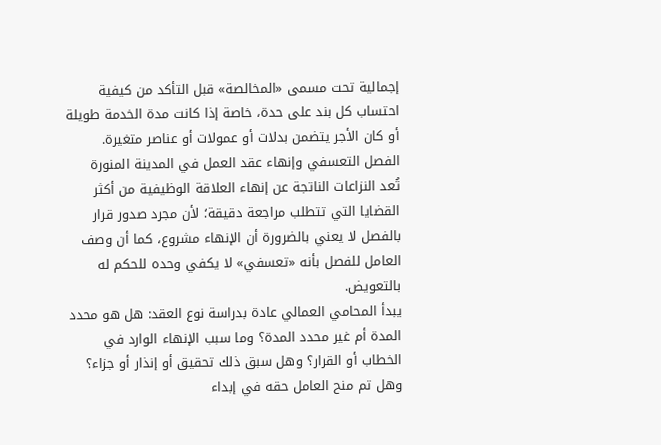إجمالية تحت مسمى «المخالصة» قبل التأكد من كيفية احتساب كل بند على حدة، خاصة إذا كانت مدة الخدمة طويلة أو كان الأجر يتضمن بدلات أو عمولات أو عناصر متغيرة.
الفصل التعسفي وإنهاء عقد العمل في المدينة المنورة
تُعد النزاعات الناتجة عن إنهاء العلاقة الوظيفية من أكثر القضايا التي تتطلب مراجعة دقيقة؛ لأن مجرد صدور قرار بالفصل لا يعني بالضرورة أن الإنهاء مشروع، كما أن وصف العامل للفصل بأنه «تعسفي» لا يكفي وحده للحكم له بالتعويض.
يبدأ المحامي العمالي عادة بدراسة نوع العقد: هل هو محدد المدة أم غير محدد المدة؟ وما سبب الإنهاء الوارد في الخطاب أو القرار؟ وهل سبق ذلك تحقيق أو إنذار أو جزاء؟ وهل تم منح العامل حقه في إبداء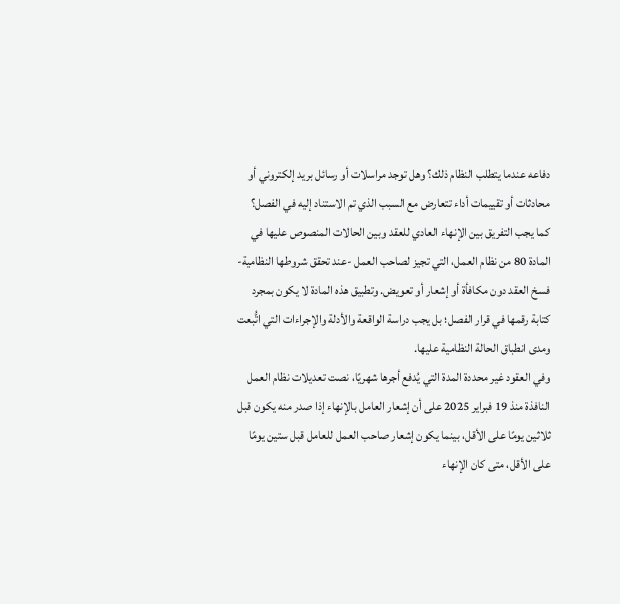دفاعه عندما يتطلب النظام ذلك؟ وهل توجد مراسلات أو رسائل بريد إلكتروني أو محادثات أو تقييمات أداء تتعارض مع السبب الذي تم الاستناد إليه في الفصل؟
كما يجب التفريق بين الإنهاء العادي للعقد وبين الحالات المنصوص عليها في المادة 80 من نظام العمل، التي تجيز لصاحب العمل -عند تحقق شروطها النظامية- فسخ العقد دون مكافأة أو إشعار أو تعويض. وتطبيق هذه المادة لا يكون بمجرد كتابة رقمها في قرار الفصل؛ بل يجب دراسة الواقعة والأدلة والإجراءات التي اتُّبعت ومدى انطباق الحالة النظامية عليها.
وفي العقود غير محددة المدة التي يُدفع أجرها شهريًا، نصت تعديلات نظام العمل النافذة منذ 19 فبراير 2025 على أن إشعار العامل بالإنهاء إذا صدر منه يكون قبل ثلاثين يومًا على الأقل، بينما يكون إشعار صاحب العمل للعامل قبل ستين يومًا على الأقل، متى كان الإنهاء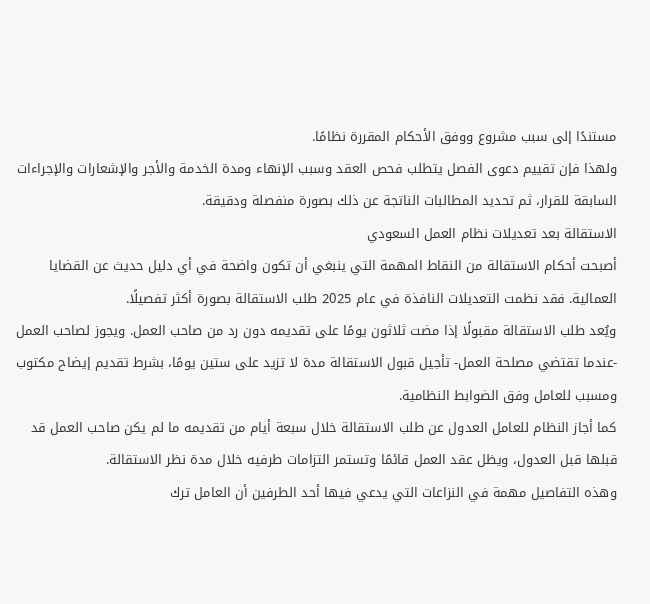مستندًا إلى سبب مشروع ووفق الأحكام المقررة نظامًا.
ولهذا فإن تقييم دعوى الفصل يتطلب فحص العقد وسبب الإنهاء ومدة الخدمة والأجر والإشعارات والإجراءات السابقة للقرار، ثم تحديد المطالبات الناتجة عن ذلك بصورة منفصلة ودقيقة.
الاستقالة بعد تعديلات نظام العمل السعودي
أصبحت أحكام الاستقالة من النقاط المهمة التي ينبغي أن تكون واضحة في أي دليل حديث عن القضايا العمالية. فقد نظمت التعديلات النافذة في عام 2025 طلب الاستقالة بصورة أكثر تفصيلًا.
ويُعد طلب الاستقالة مقبولًا إذا مضت ثلاثون يومًا على تقديمه دون رد من صاحب العمل. ويجوز لصاحب العمل -عندما تقتضي مصلحة العمل- تأجيل قبول الاستقالة مدة لا تزيد على ستين يومًا، بشرط تقديم إيضاح مكتوب ومسبب للعامل وفق الضوابط النظامية.
كما أجاز النظام للعامل العدول عن طلب الاستقالة خلال سبعة أيام من تقديمه ما لم يكن صاحب العمل قد قبلها قبل العدول، ويظل عقد العمل قائمًا وتستمر التزامات طرفيه خلال مدة نظر الاستقالة.
وهذه التفاصيل مهمة في النزاعات التي يدعي فيها أحد الطرفين أن العامل ترك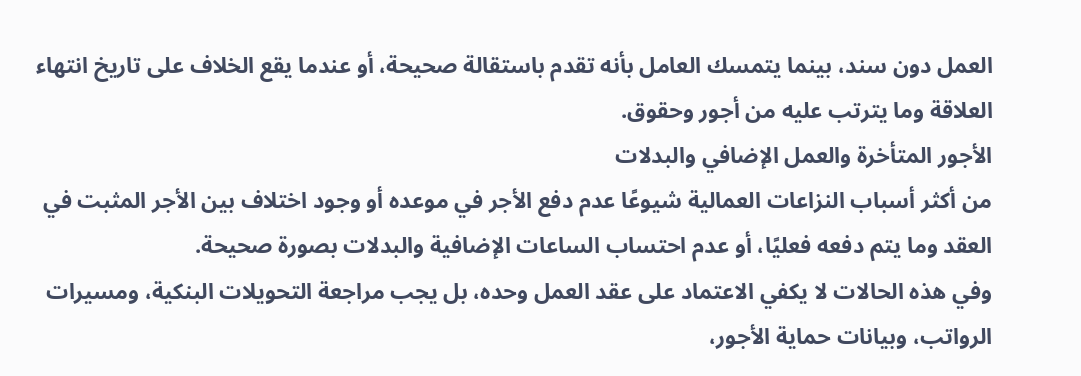العمل دون سند، بينما يتمسك العامل بأنه تقدم باستقالة صحيحة، أو عندما يقع الخلاف على تاريخ انتهاء العلاقة وما يترتب عليه من أجور وحقوق.
الأجور المتأخرة والعمل الإضافي والبدلات
من أكثر أسباب النزاعات العمالية شيوعًا عدم دفع الأجر في موعده أو وجود اختلاف بين الأجر المثبت في العقد وما يتم دفعه فعليًا، أو عدم احتساب الساعات الإضافية والبدلات بصورة صحيحة.
وفي هذه الحالات لا يكفي الاعتماد على عقد العمل وحده، بل يجب مراجعة التحويلات البنكية، ومسيرات الرواتب، وبيانات حماية الأجور،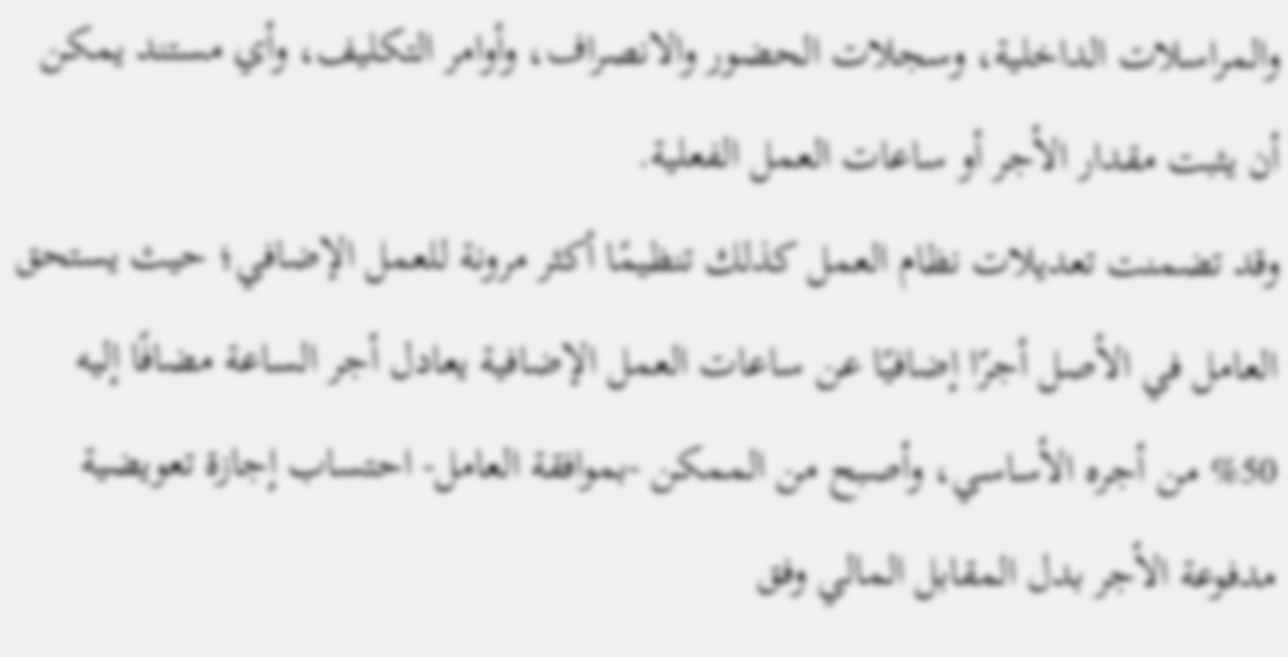والمراسلات الداخلية، وسجلات الحضور والانصراف، وأوامر التكليف، وأي مستند يمكن أن يثبت مقدار الأجر أو ساعات العمل الفعلية.
وقد تضمنت تعديلات نظام العمل كذلك تنظيمًا أكثر مرونة للعمل الإضافي؛ حيث يستحق العامل في الأصل أجرًا إضافيًا عن ساعات العمل الإضافية يعادل أجر الساعة مضافًا إليه 50% من أجره الأساسي، وأصبح من الممكن -بموافقة العامل- احتساب إجازة تعويضية مدفوعة الأجر بدل المقابل المالي وفق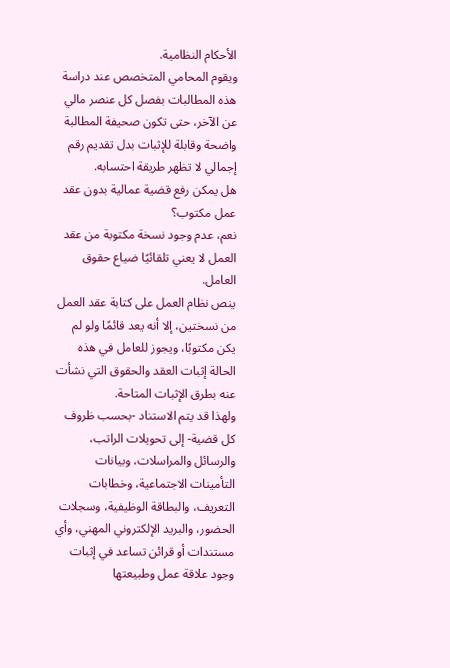الأحكام النظامية.
ويقوم المحامي المتخصص عند دراسة هذه المطالبات بفصل كل عنصر مالي عن الآخر، حتى تكون صحيفة المطالبة واضحة وقابلة للإثبات بدل تقديم رقم إجمالي لا تظهر طريقة احتسابه.
هل يمكن رفع قضية عمالية بدون عقد عمل مكتوب؟
نعم، عدم وجود نسخة مكتوبة من عقد العمل لا يعني تلقائيًا ضياع حقوق العامل.
ينص نظام العمل على كتابة عقد العمل من نسختين، إلا أنه يعد قائمًا ولو لم يكن مكتوبًا، ويجوز للعامل في هذه الحالة إثبات العقد والحقوق التي نشأت عنه بطرق الإثبات المتاحة.
ولهذا قد يتم الاستناد -بحسب ظروف كل قضية- إلى تحويلات الراتب، والرسائل والمراسلات، وبيانات التأمينات الاجتماعية، وخطابات التعريف، والبطاقة الوظيفية، وسجلات الحضور، والبريد الإلكتروني المهني، وأي مستندات أو قرائن تساعد في إثبات وجود علاقة عمل وطبيعتها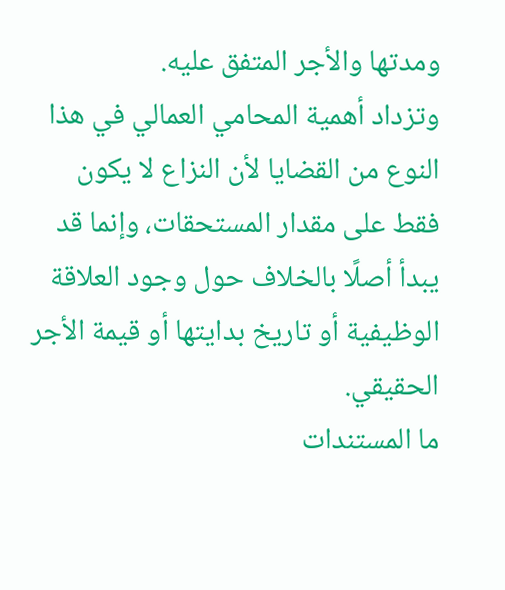ومدتها والأجر المتفق عليه.
وتزداد أهمية المحامي العمالي في هذا النوع من القضايا لأن النزاع لا يكون فقط على مقدار المستحقات، وإنما قد يبدأ أصلًا بالخلاف حول وجود العلاقة الوظيفية أو تاريخ بدايتها أو قيمة الأجر الحقيقي.
ما المستندات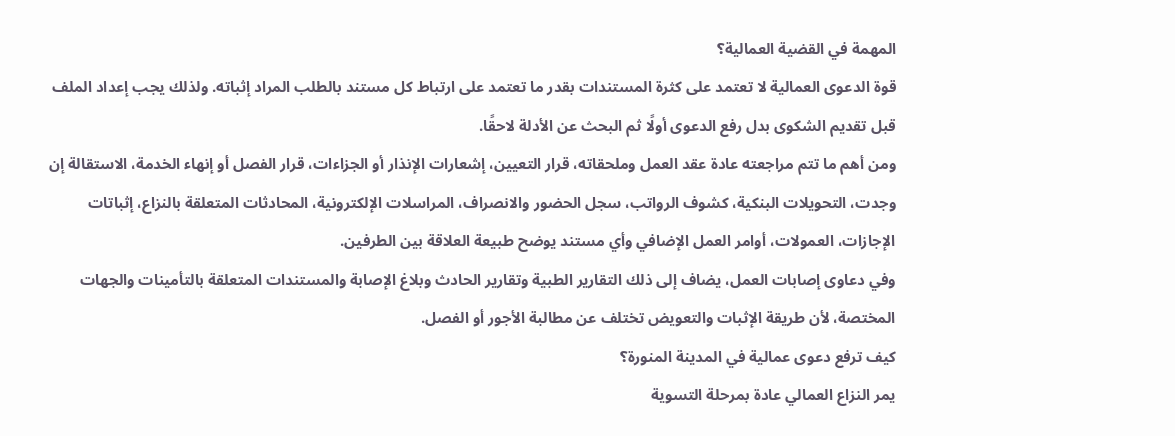المهمة في القضية العمالية؟
قوة الدعوى العمالية لا تعتمد على كثرة المستندات بقدر ما تعتمد على ارتباط كل مستند بالطلب المراد إثباته. ولذلك يجب إعداد الملف قبل تقديم الشكوى بدل رفع الدعوى أولًا ثم البحث عن الأدلة لاحقًا.
ومن أهم ما تتم مراجعته عادة عقد العمل وملحقاته، قرار التعيين، إشعارات الإنذار أو الجزاءات، قرار الفصل أو إنهاء الخدمة، الاستقالة إن وجدت، التحويلات البنكية، كشوف الرواتب، سجل الحضور والانصراف، المراسلات الإلكترونية، المحادثات المتعلقة بالنزاع، إثباتات الإجازات، العمولات، أوامر العمل الإضافي وأي مستند يوضح طبيعة العلاقة بين الطرفين.
وفي دعاوى إصابات العمل، يضاف إلى ذلك التقارير الطبية وتقارير الحادث وبلاغ الإصابة والمستندات المتعلقة بالتأمينات والجهات المختصة، لأن طريقة الإثبات والتعويض تختلف عن مطالبة الأجور أو الفصل.
كيف ترفع دعوى عمالية في المدينة المنورة؟
يمر النزاع العمالي عادة بمرحلة التسوية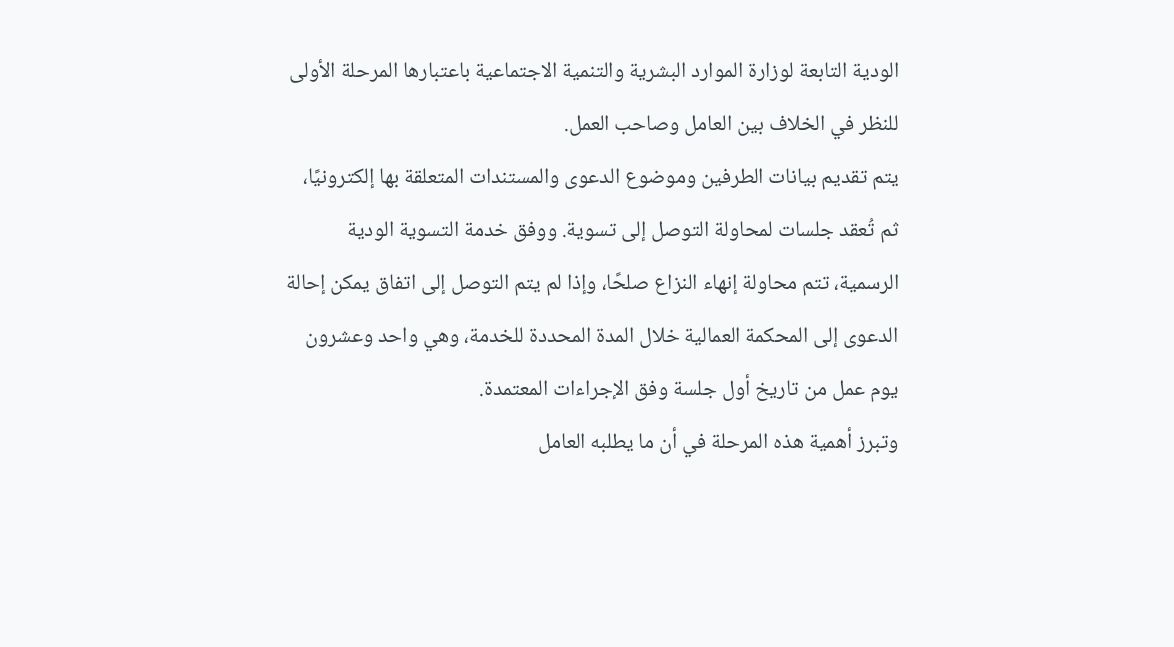الودية التابعة لوزارة الموارد البشرية والتنمية الاجتماعية باعتبارها المرحلة الأولى للنظر في الخلاف بين العامل وصاحب العمل.
يتم تقديم بيانات الطرفين وموضوع الدعوى والمستندات المتعلقة بها إلكترونيًا، ثم تُعقد جلسات لمحاولة التوصل إلى تسوية. ووفق خدمة التسوية الودية الرسمية، تتم محاولة إنهاء النزاع صلحًا، وإذا لم يتم التوصل إلى اتفاق يمكن إحالة الدعوى إلى المحكمة العمالية خلال المدة المحددة للخدمة، وهي واحد وعشرون يوم عمل من تاريخ أول جلسة وفق الإجراءات المعتمدة.
وتبرز أهمية هذه المرحلة في أن ما يطلبه العامل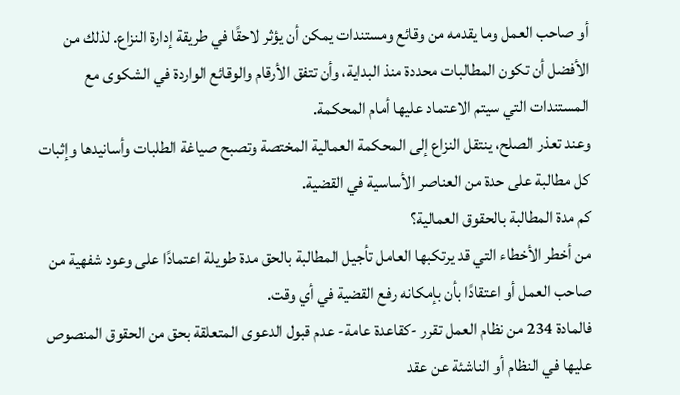أو صاحب العمل وما يقدمه من وقائع ومستندات يمكن أن يؤثر لاحقًا في طريقة إدارة النزاع. لذلك من الأفضل أن تكون المطالبات محددة منذ البداية، وأن تتفق الأرقام والوقائع الواردة في الشكوى مع المستندات التي سيتم الاعتماد عليها أمام المحكمة.
وعند تعذر الصلح، ينتقل النزاع إلى المحكمة العمالية المختصة وتصبح صياغة الطلبات وأسانيدها وإثبات كل مطالبة على حدة من العناصر الأساسية في القضية.
كم مدة المطالبة بالحقوق العمالية؟
من أخطر الأخطاء التي قد يرتكبها العامل تأجيل المطالبة بالحق مدة طويلة اعتمادًا على وعود شفهية من صاحب العمل أو اعتقادًا بأن بإمكانه رفع القضية في أي وقت.
فالمادة 234 من نظام العمل تقرر -كقاعدة عامة- عدم قبول الدعوى المتعلقة بحق من الحقوق المنصوص عليها في النظام أو الناشئة عن عقد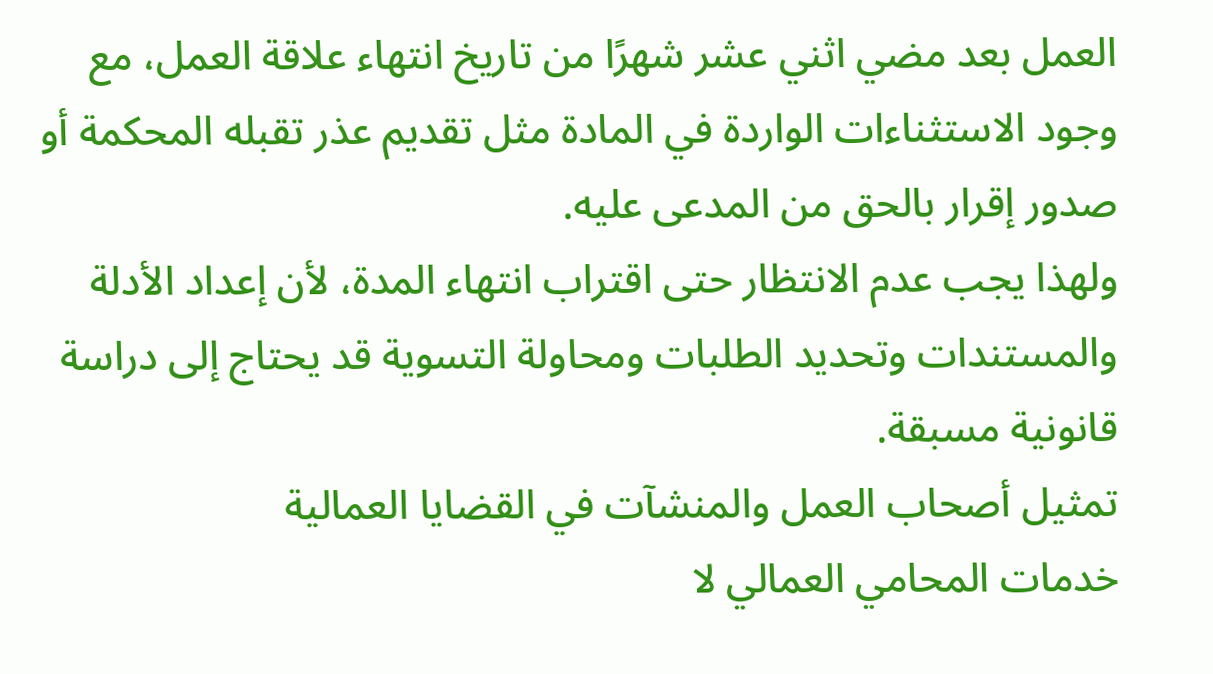العمل بعد مضي اثني عشر شهرًا من تاريخ انتهاء علاقة العمل، مع وجود الاستثناءات الواردة في المادة مثل تقديم عذر تقبله المحكمة أو صدور إقرار بالحق من المدعى عليه.
ولهذا يجب عدم الانتظار حتى اقتراب انتهاء المدة، لأن إعداد الأدلة والمستندات وتحديد الطلبات ومحاولة التسوية قد يحتاج إلى دراسة قانونية مسبقة.
تمثيل أصحاب العمل والمنشآت في القضايا العمالية
خدمات المحامي العمالي لا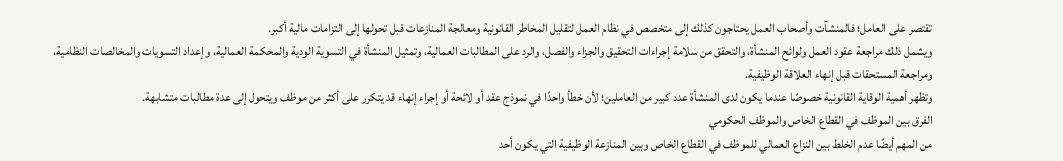تقتصر على العامل؛ فالمنشآت وأصحاب العمل يحتاجون كذلك إلى متخصص في نظام العمل لتقليل المخاطر القانونية ومعالجة المنازعات قبل تحولها إلى التزامات مالية أكبر.
ويشمل ذلك مراجعة عقود العمل ولوائح المنشأة، والتحقق من سلامة إجراءات التحقيق والجزاء والفصل، والرد على المطالبات العمالية، وتمثيل المنشأة في التسوية الودية والمحكمة العمالية، وإعداد التسويات والمخالصات النظامية، ومراجعة المستحقات قبل إنهاء العلاقة الوظيفية.
وتظهر أهمية الوقاية القانونية خصوصًا عندما يكون لدى المنشأة عدد كبير من العاملين؛ لأن خطأ واحدًا في نموذج عقد أو لائحة أو إجراء إنهاء قد يتكرر على أكثر من موظف ويتحول إلى عدة مطالبات متشابهة.
الفرق بين الموظف في القطاع الخاص والموظف الحكومي
من المهم أيضًا عدم الخلط بين النزاع العمالي للموظف في القطاع الخاص وبين المنازعة الوظيفية التي يكون أحد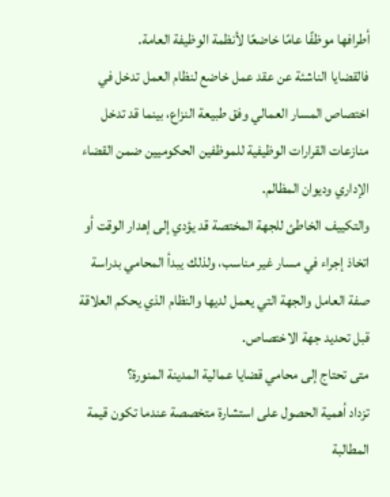أطرافها موظفًا عامًا خاضعًا لأنظمة الوظيفة العامة.
فالقضايا الناشئة عن عقد عمل خاضع لنظام العمل تدخل في اختصاص المسار العمالي وفق طبيعة النزاع، بينما قد تدخل منازعات القرارات الوظيفية للموظفين الحكوميين ضمن القضاء الإداري وديوان المظالم.
والتكييف الخاطئ للجهة المختصة قد يؤدي إلى إهدار الوقت أو اتخاذ إجراء في مسار غير مناسب، ولذلك يبدأ المحامي بدراسة صفة العامل والجهة التي يعمل لديها والنظام الذي يحكم العلاقة قبل تحديد جهة الاختصاص.
متى تحتاج إلى محامي قضايا عمالية المدينة المنورة؟
تزداد أهمية الحصول على استشارة متخصصة عندما تكون قيمة المطالبة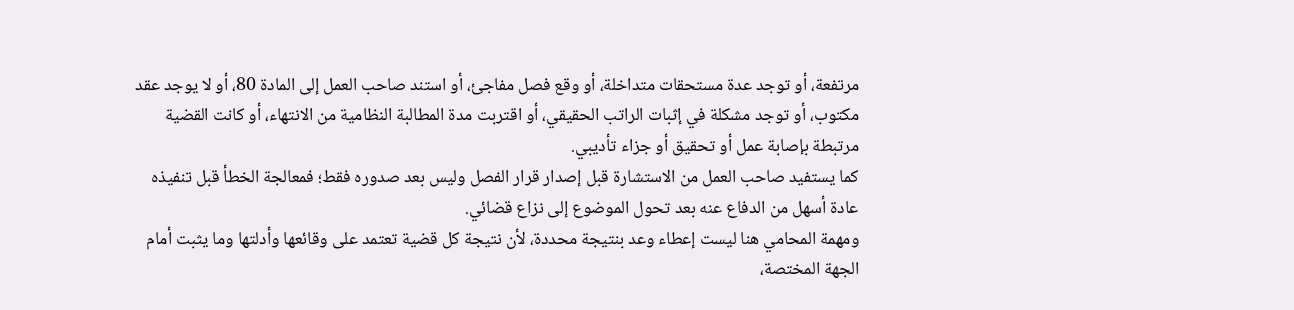مرتفعة، أو توجد عدة مستحقات متداخلة، أو وقع فصل مفاجئ، أو استند صاحب العمل إلى المادة 80، أو لا يوجد عقد مكتوب، أو توجد مشكلة في إثبات الراتب الحقيقي، أو اقتربت مدة المطالبة النظامية من الانتهاء، أو كانت القضية مرتبطة بإصابة عمل أو تحقيق أو جزاء تأديبي.
كما يستفيد صاحب العمل من الاستشارة قبل إصدار قرار الفصل وليس بعد صدوره فقط؛ فمعالجة الخطأ قبل تنفيذه عادة أسهل من الدفاع عنه بعد تحول الموضوع إلى نزاع قضائي.
ومهمة المحامي هنا ليست إعطاء وعد بنتيجة محددة، لأن نتيجة كل قضية تعتمد على وقائعها وأدلتها وما يثبت أمام الجهة المختصة،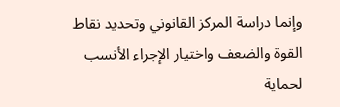وإنما دراسة المركز القانوني وتحديد نقاط القوة والضعف واختيار الإجراء الأنسب لحماية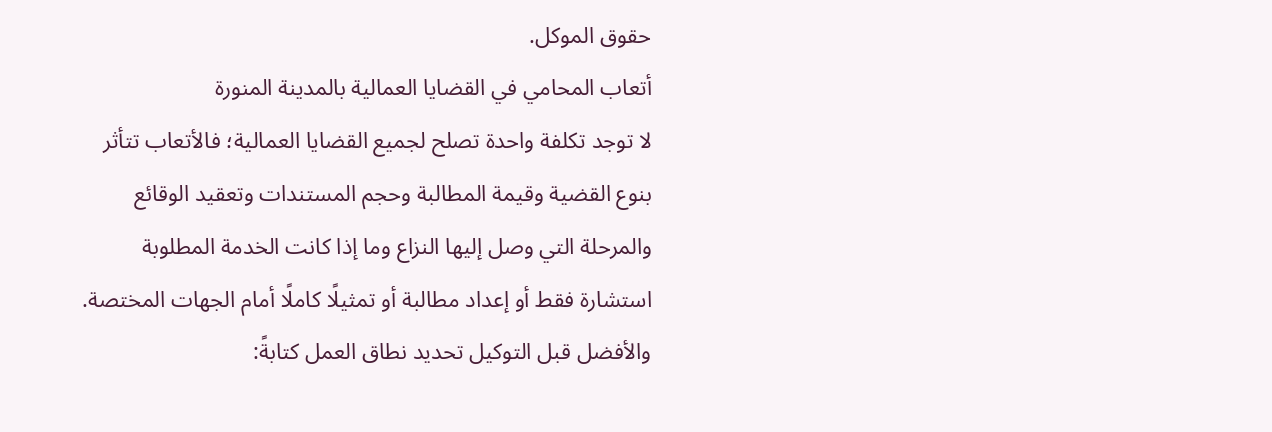حقوق الموكل.
أتعاب المحامي في القضايا العمالية بالمدينة المنورة
لا توجد تكلفة واحدة تصلح لجميع القضايا العمالية؛ فالأتعاب تتأثر بنوع القضية وقيمة المطالبة وحجم المستندات وتعقيد الوقائع والمرحلة التي وصل إليها النزاع وما إذا كانت الخدمة المطلوبة استشارة فقط أو إعداد مطالبة أو تمثيلًا كاملًا أمام الجهات المختصة.
والأفضل قبل التوكيل تحديد نطاق العمل كتابةً: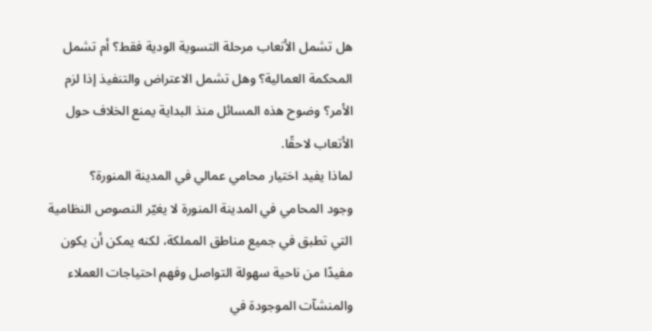هل تشمل الأتعاب مرحلة التسوية الودية فقط؟ أم تشمل المحكمة العمالية؟ وهل تشمل الاعتراض والتنفيذ إذا لزم الأمر؟ وضوح هذه المسائل منذ البداية يمنع الخلاف حول الأتعاب لاحقًا.
لماذا يفيد اختيار محامي عمالي في المدينة المنورة؟
وجود المحامي في المدينة المنورة لا يغيّر النصوص النظامية التي تطبق في جميع مناطق المملكة، لكنه يمكن أن يكون مفيدًا من ناحية سهولة التواصل وفهم احتياجات العملاء والمنشآت الموجودة في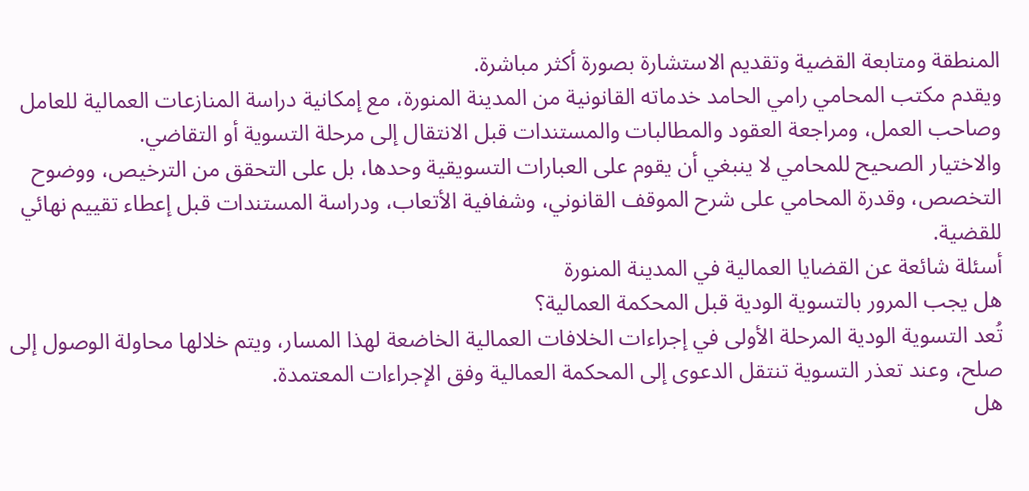المنطقة ومتابعة القضية وتقديم الاستشارة بصورة أكثر مباشرة.
ويقدم مكتب المحامي رامي الحامد خدماته القانونية من المدينة المنورة، مع إمكانية دراسة المنازعات العمالية للعامل وصاحب العمل، ومراجعة العقود والمطالبات والمستندات قبل الانتقال إلى مرحلة التسوية أو التقاضي.
والاختيار الصحيح للمحامي لا ينبغي أن يقوم على العبارات التسويقية وحدها، بل على التحقق من الترخيص، ووضوح التخصص، وقدرة المحامي على شرح الموقف القانوني، وشفافية الأتعاب، ودراسة المستندات قبل إعطاء تقييم نهائي للقضية.
أسئلة شائعة عن القضايا العمالية في المدينة المنورة
هل يجب المرور بالتسوية الودية قبل المحكمة العمالية؟
تُعد التسوية الودية المرحلة الأولى في إجراءات الخلافات العمالية الخاضعة لهذا المسار، ويتم خلالها محاولة الوصول إلى صلح، وعند تعذر التسوية تنتقل الدعوى إلى المحكمة العمالية وفق الإجراءات المعتمدة.
هل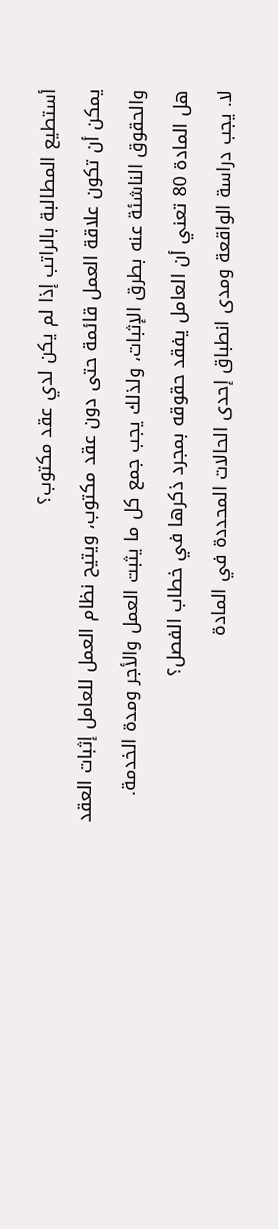أستطيع المطالبة بالراتب إذا لم يكن لدي عقد مكتوب؟
يمكن أن تكون علاقة العمل قائمة حتى دون عقد مكتوب، ويتيح نظام العمل للعامل إثبات العقد والحقوق الناشئة عنه بطرق الإثبات، ولذلك يجب جمع كل ما يثبت العمل والأجر ومدة الخدمة.
هل المادة 80 تعني أن العامل يفقد حقوقه بمجرد ذكرها في خطاب الفصل؟
لا. يجب دراسة الواقعة ومدى انطباق إحدى الحالات المحددة في المادة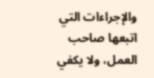والإجراءات التي اتبعها صاحب العمل، ولا يكفي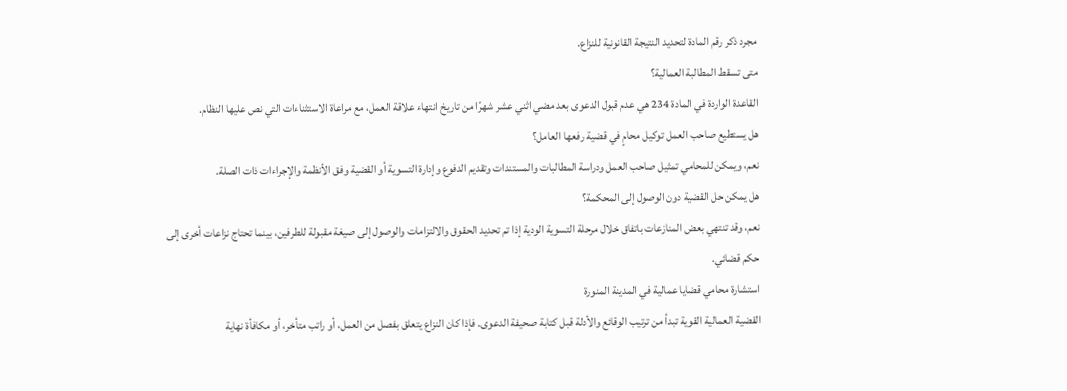مجرد ذكر رقم المادة لتحديد النتيجة القانونية للنزاع.
متى تسقط المطالبة العمالية؟
القاعدة الواردة في المادة 234 هي عدم قبول الدعوى بعد مضي اثني عشر شهرًا من تاريخ انتهاء علاقة العمل، مع مراعاة الاستثناءات التي نص عليها النظام.
هل يستطيع صاحب العمل توكيل محامٍ في قضية رفعها العامل؟
نعم، ويمكن للمحامي تمثيل صاحب العمل ودراسة المطالبات والمستندات وتقديم الدفوع وإدارة التسوية أو القضية وفق الأنظمة والإجراءات ذات الصلة.
هل يمكن حل القضية دون الوصول إلى المحكمة؟
نعم، وقد تنتهي بعض المنازعات باتفاق خلال مرحلة التسوية الودية إذا تم تحديد الحقوق والالتزامات والوصول إلى صيغة مقبولة للطرفين، بينما تحتاج نزاعات أخرى إلى حكم قضائي.
استشارة محامي قضايا عمالية في المدينة المنورة
القضية العمالية القوية تبدأ من ترتيب الوقائع والأدلة قبل كتابة صحيفة الدعوى. فإذا كان النزاع يتعلق بفصل من العمل، أو راتب متأخر، أو مكافأة نهاية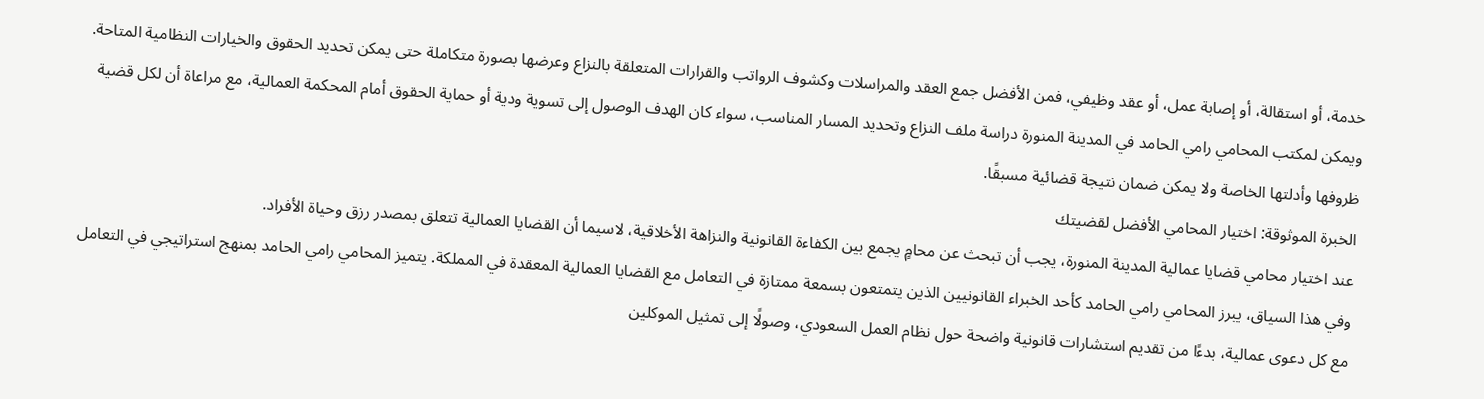خدمة، أو استقالة، أو إصابة عمل، أو عقد وظيفي، فمن الأفضل جمع العقد والمراسلات وكشوف الرواتب والقرارات المتعلقة بالنزاع وعرضها بصورة متكاملة حتى يمكن تحديد الحقوق والخيارات النظامية المتاحة.
ويمكن لمكتب المحامي رامي الحامد في المدينة المنورة دراسة ملف النزاع وتحديد المسار المناسب، سواء كان الهدف الوصول إلى تسوية ودية أو حماية الحقوق أمام المحكمة العمالية، مع مراعاة أن لكل قضية ظروفها وأدلتها الخاصة ولا يمكن ضمان نتيجة قضائية مسبقًا.
الخبرة الموثوقة: اختيار المحامي الأفضل لقضيتك
عند اختيار محامي قضايا عمالية المدينة المنورة، يجب أن تبحث عن محامٍ يجمع بين الكفاءة القانونية والنزاهة الأخلاقية، لاسيما أن القضايا العمالية تتعلق بمصدر رزق وحياة الأفراد.
وفي هذا السياق، يبرز المحامي رامي الحامد كأحد الخبراء القانونيين الذين يتمتعون بسمعة ممتازة في التعامل مع القضايا العمالية المعقدة في المملكة. يتميز المحامي رامي الحامد بمنهج استراتيجي في التعامل مع كل دعوى عمالية، بدءًا من تقديم استشارات قانونية واضحة حول نظام العمل السعودي، وصولًا إلى تمثيل الموكلين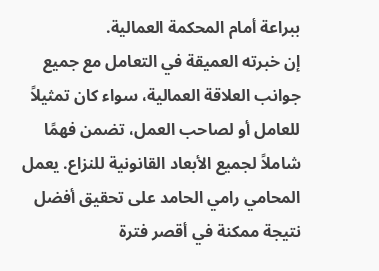ببراعة أمام المحكمة العمالية.
إن خبرته العميقة في التعامل مع جميع جوانب العلاقة العمالية، سواء كان تمثيلاً للعامل أو لصاحب العمل، تضمن فهمًا شاملاً لجميع الأبعاد القانونية للنزاع. يعمل المحامي رامي الحامد على تحقيق أفضل نتيجة ممكنة في أقصر فترة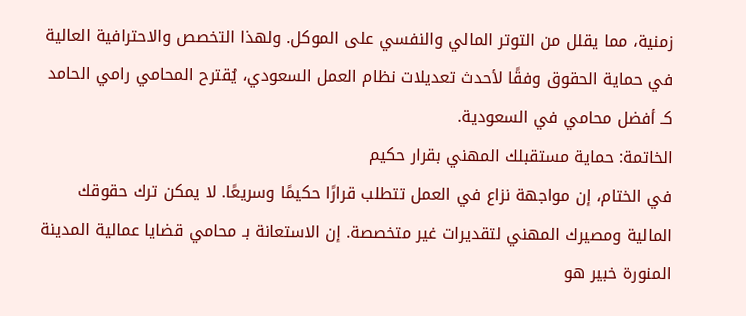زمنية، مما يقلل من التوتر المالي والنفسي على الموكل. ولهذا التخصص والاحترافية العالية في حماية الحقوق وفقًا لأحدث تعديلات نظام العمل السعودي، يُقترح المحامي رامي الحامد كـ أفضل محامي في السعودية.
الخاتمة: حماية مستقبلك المهني بقرار حكيم
في الختام، إن مواجهة نزاع في العمل تتطلب قرارًا حكيمًا وسريعًا. لا يمكن ترك حقوقك المالية ومصيرك المهني لتقديرات غير متخصصة. إن الاستعانة بـ محامي قضايا عمالية المدينة المنورة خبير هو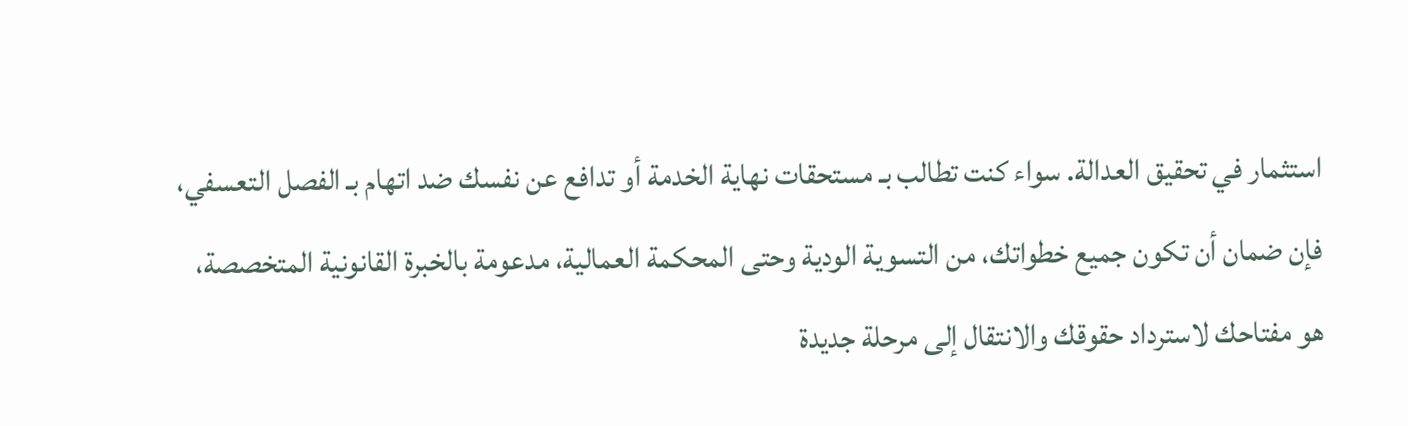استثمار في تحقيق العدالة. سواء كنت تطالب بـ مستحقات نهاية الخدمة أو تدافع عن نفسك ضد اتهام بـ الفصل التعسفي، فإن ضمان أن تكون جميع خطواتك، من التسوية الودية وحتى المحكمة العمالية، مدعومة بالخبرة القانونية المتخصصة، هو مفتاحك لاسترداد حقوقك والانتقال إلى مرحلة جديدة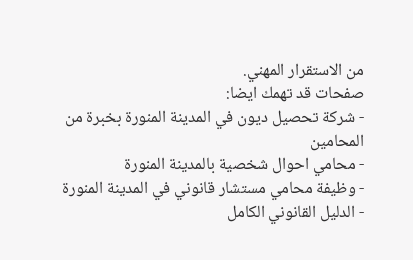من الاستقرار المهني.
صفحات قد تهمك ايضا:
- شركة تحصيل ديون في المدينة المنورة بخبرة من المحامين
- محامي احوال شخصية بالمدينة المنورة
- وظيفة محامي مستشار قانوني في المدينة المنورة
- الدليل القانوني الكامل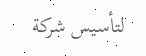لتأسيس شركة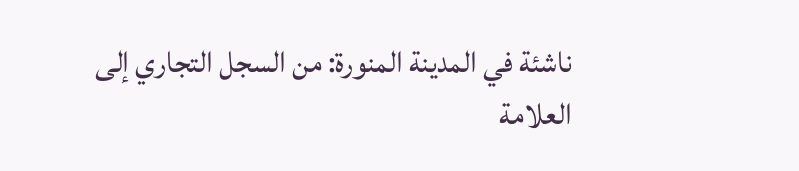ناشئة في المدينة المنورة: من السجل التجاري إلى العلامة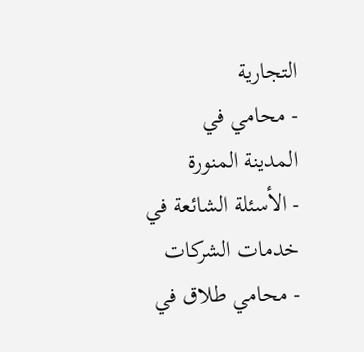التجارية
- محامي في المدينة المنورة
- الأسئلة الشائعة في خدمات الشركات
- محامي طلاق في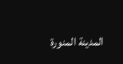المدينة المنورة